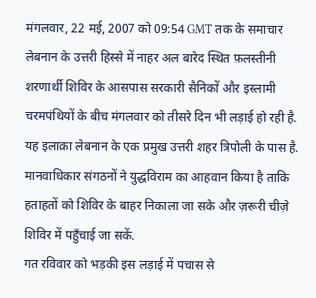मंगलवार, 22 मई, 2007 को 09:54 GMT तक के समाचार
लेबनान के उत्तरी हिस्से में नाहर अल बारेद स्थित फ़लस्तीनी शरणार्थी शिविर के आसपास सरकारी सैनिकों और इस्लामी चरमपंथियों के बीच मंगलवार को तीसरे दिन भी लड़ाई हो रही है.
यह इलाक़ा लेबनान के एक प्रमुख उत्तरी शहर त्रिपोली के पास है. मानवाधिकार संगठनों ने युद्धविराम का आहवान किया है ताकि हताहतों को शिविर के बाहर निकाला जा सके और ज़रूरी चीज़े शिविर में पहुँचाई जा सकें.
गत रविवार को भड़की इस लड़ाई में पचास से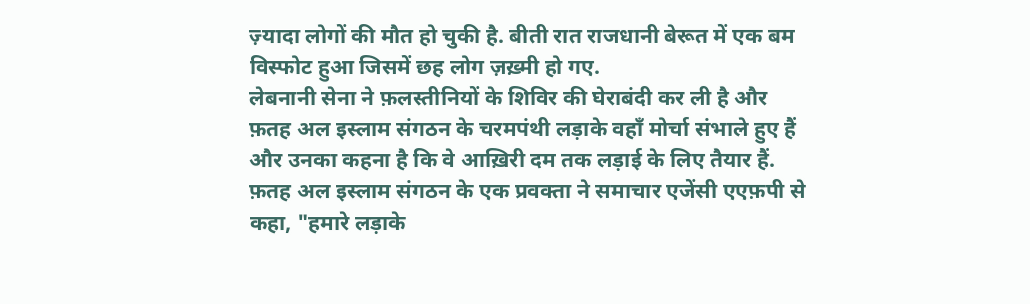ज़्यादा लोगों की मौत हो चुकी है. बीती रात राजधानी बेरूत में एक बम विस्फोट हुआ जिसमें छह लोग ज़ख़्मी हो गए.
लेबनानी सेना ने फ़लस्तीनियों के शिविर की घेराबंदी कर ली है और फ़तह अल इस्लाम संगठन के चरमपंथी लड़ाके वहाँ मोर्चा संभाले हुए हैं और उनका कहना है कि वे आख़िरी दम तक लड़ाई के लिए तैयार हैं.
फ़तह अल इस्लाम संगठन के एक प्रवक्ता ने समाचार एजेंसी एएफ़पी से कहा, "हमारे लड़ाके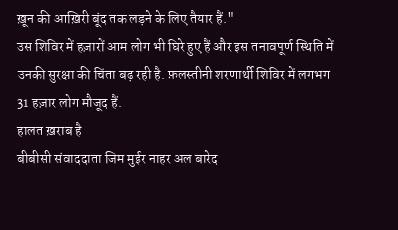ख़ून की आख़िरी बूंद तक लड़ने के लिए तैयार हैं."
उस शिविर में हज़ारों आम लोग भी घिरे हुए हैं और इस तनावपूर्ण स्थिति में उनकी सुरक्षा की चिंता बढ़ रही है. फ़लस्तीनी शरणार्थी शिविर में लगभग 31 हज़ार लोग मौजूद हैं.
हालत ख़राब है
बीबीसी संवाददाता जिम मुईर नाहर अल बारेद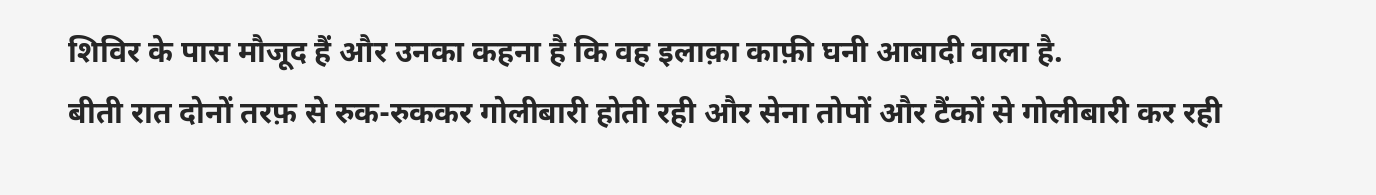शिविर के पास मौजूद हैं और उनका कहना है कि वह इलाक़ा काफ़ी घनी आबादी वाला है.
बीती रात दोनों तरफ़ से रुक-रुककर गोलीबारी होती रही और सेना तोपों और टैंकों से गोलीबारी कर रही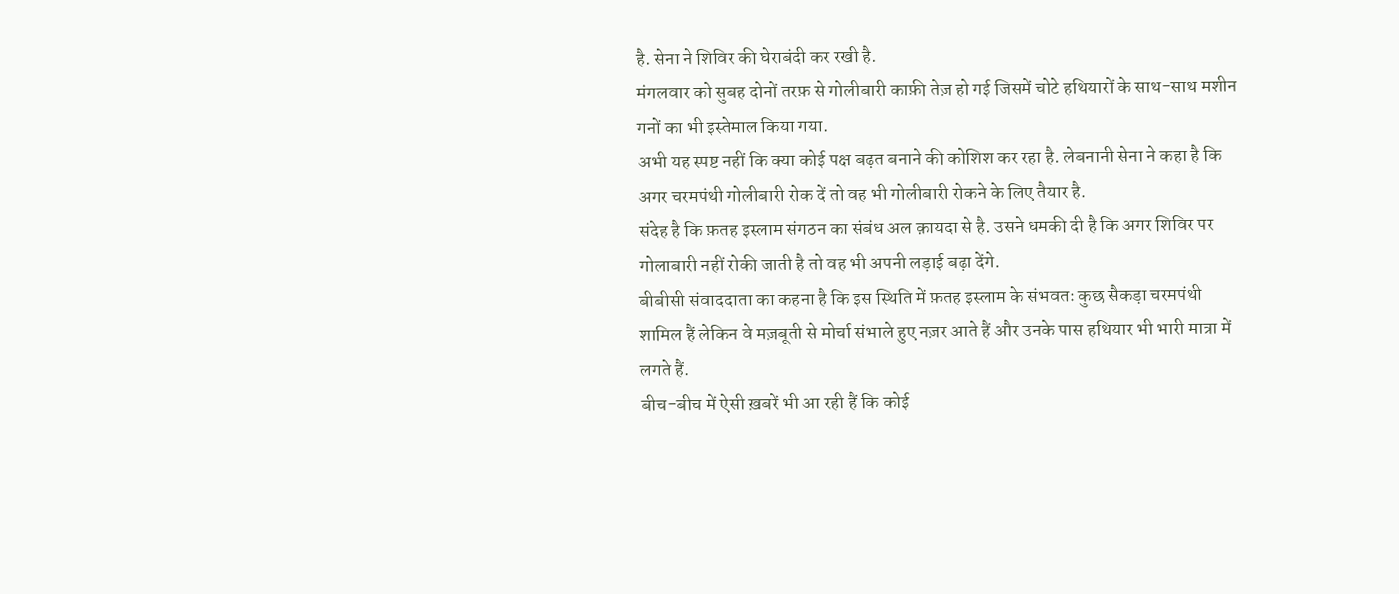है. सेना ने शिविर की घेराबंदी कर रखी है.
मंगलवार को सुबह दोनों तरफ़ से गोलीबारी काफ़ी तेज़ हो गई जिसमें चोटे हथियारों के साथ-साथ मशीन गनों का भी इस्तेमाल किया गया.
अभी यह स्पष्ट नहीं कि क्या कोई पक्ष बढ़त बनाने की कोशिश कर रहा है. लेबनानी सेना ने कहा है कि अगर चरमपंथी गोलीबारी रोक दें तो वह भी गोलीबारी रोकने के लिए तैयार है.
संदेह है कि फ़तह इस्लाम संगठन का संबंध अल क़ायदा से है. उसने धमकी दी है कि अगर शिविर पर गोलाबारी नहीं रोकी जाती है तो वह भी अपनी लड़ाई बढ़ा देंगे.
बीबीसी संवाददाता का कहना है कि इस स्थिति में फ़तह इस्लाम के संभवतः कुछ सैकड़ा चरमपंथी शामिल हैं लेकिन वे मज़बूती से मोर्चा संभाले हुए नज़र आते हैं और उनके पास हथियार भी भारी मात्रा में लगते हैं.
बीच-बीच में ऐसी ख़बरें भी आ रही हैं कि कोई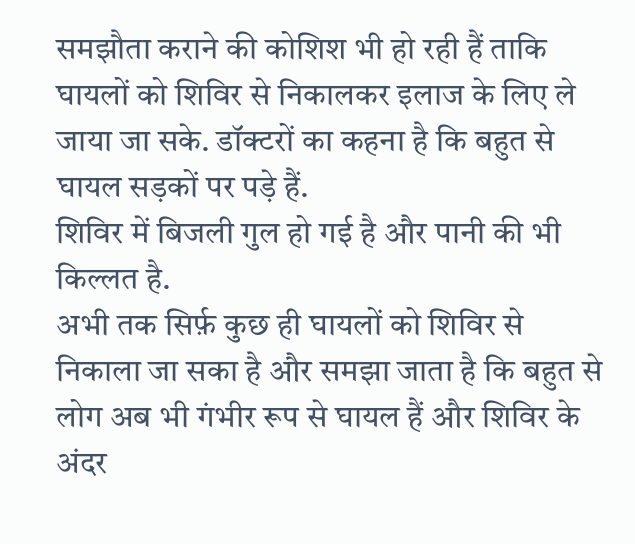समझौता कराने की कोशिश भी हो रही हैं ताकि घायलों को शिविर से निकालकर इलाज के लिए ले जाया जा सके. डॉक्टरों का कहना है कि बहुत से घायल सड़कों पर पड़े हैं.
शिविर में बिजली गुल हो गई है और पानी की भी किल्लत है.
अभी तक सिर्फ़ कुछ ही घायलों को शिविर से निकाला जा सका है और समझा जाता है कि बहुत से लोग अब भी गंभीर रूप से घायल हैं और शिविर के अंदर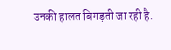उनकी हालत बिगड़ती जा रही है.